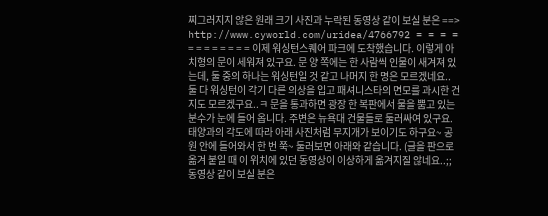찌그러지지 않은 원래 크기 사진과 누락된 동영상 같이 보실 분은 ==> http://www.cyworld.com/uridea/4766792 = = = = = = = = = = = = 이제 워싱턴스퀘어 파크에 도착했습니다. 이렇게 아치형의 문이 세워져 있구요. 문 양 쪽에는 한 사람씩 인물이 새겨져 있는데, 둘 중의 하나는 워싱턴일 것 같고 나머지 한 명은 모르겠네요.. 둘 다 워싱턴이 각기 다른 의상을 입고 패셔니스타의 면모를 과시한 건지도 모르겠구요..ㅋ 문을 통과하면 광장 한 복판에서 물을 뿜고 있는 분수가 눈에 들어 옵니다. 주변은 뉴욕대 건물들로 둘러싸여 있구요. 태양과의 각도에 따라 아래 사진처럼 무지개가 보이기도 하구요~ 공원 안에 들어와서 한 번 쭉~ 둘러보면 아래와 같습니다. (글을 판으로 옮겨 붙일 때 이 위치에 있던 동영상이 이상하게 옮겨지질 않네요..;; 동영상 같이 보실 분은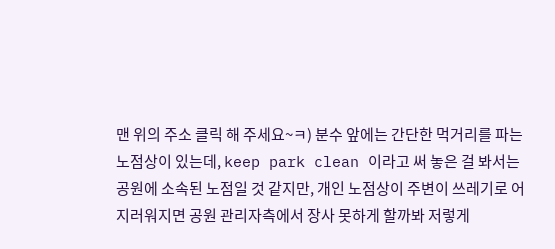맨 위의 주소 클릭 해 주세요~ㅋ) 분수 앞에는 간단한 먹거리를 파는 노점상이 있는데, keep park clean 이라고 써 놓은 걸 봐서는 공원에 소속된 노점일 것 같지만, 개인 노점상이 주변이 쓰레기로 어지러워지면 공원 관리자측에서 장사 못하게 할까봐 저렇게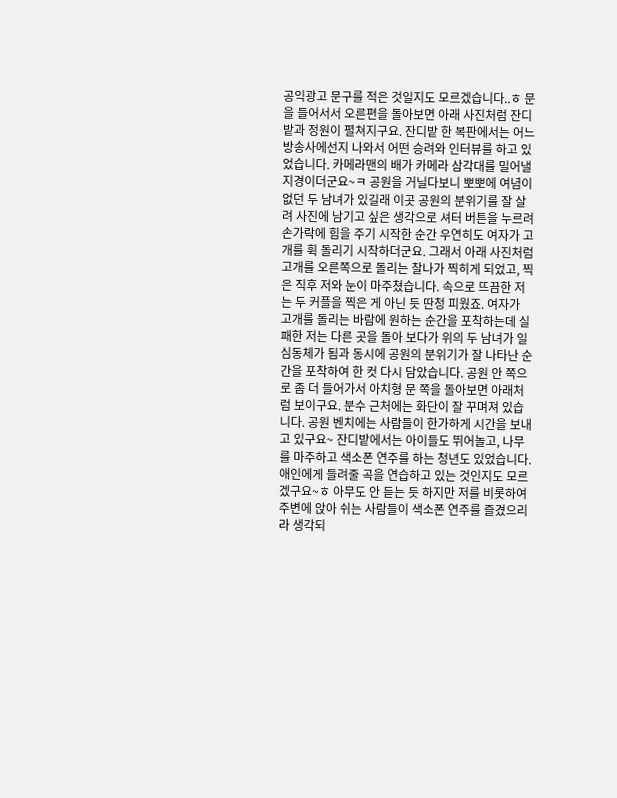공익광고 문구를 적은 것일지도 모르겠습니다..ㅎ 문을 들어서서 오른편을 돌아보면 아래 사진처럼 잔디밭과 정원이 펼쳐지구요. 잔디밭 한 복판에서는 어느 방송사에선지 나와서 어떤 승려와 인터뷰를 하고 있었습니다. 카메라맨의 배가 카메라 삼각대를 밀어낼 지경이더군요~ㅋ 공원을 거닐다보니 뽀뽀에 여념이 없던 두 남녀가 있길래 이곳 공원의 분위기를 잘 살려 사진에 남기고 싶은 생각으로 셔터 버튼을 누르려 손가락에 힘을 주기 시작한 순간 우연히도 여자가 고개를 휙 돌리기 시작하더군요. 그래서 아래 사진처럼 고개를 오른쪽으로 돌리는 찰나가 찍히게 되었고, 찍은 직후 저와 눈이 마주쳤습니다. 속으로 뜨끔한 저는 두 커플을 찍은 게 아닌 듯 딴청 피웠죠. 여자가 고개를 돌리는 바람에 원하는 순간을 포착하는데 실패한 저는 다른 곳을 돌아 보다가 위의 두 남녀가 일심동체가 됨과 동시에 공원의 분위기가 잘 나타난 순간을 포착하여 한 컷 다시 담았습니다. 공원 안 쪽으로 좀 더 들어가서 아치형 문 쪽을 돌아보면 아래처럼 보이구요. 분수 근처에는 화단이 잘 꾸며져 있습니다. 공원 벤치에는 사람들이 한가하게 시간을 보내고 있구요~ 잔디밭에서는 아이들도 뛰어놀고, 나무를 마주하고 색소폰 연주를 하는 청년도 있었습니다. 애인에게 들려줄 곡을 연습하고 있는 것인지도 모르겠구요~ㅎ 아무도 안 듣는 듯 하지만 저를 비롯하여 주변에 앉아 쉬는 사람들이 색소폰 연주를 즐겼으리라 생각되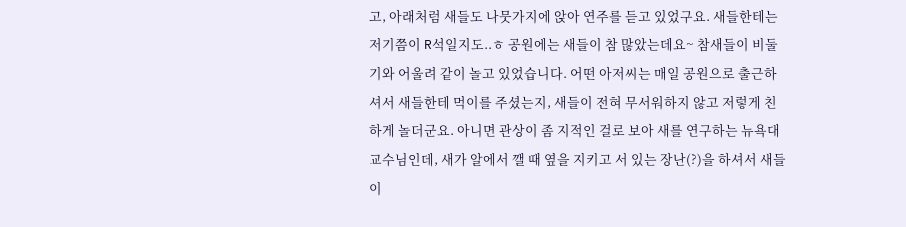고, 아래처럼 새들도 나뭇가지에 앉아 연주를 듣고 있었구요. 새들한테는 저기쯤이 R석일지도..ㅎ 공원에는 새들이 참 많았는데요~ 참새들이 비둘기와 어울려 같이 놀고 있었습니다. 어떤 아저씨는 매일 공원으로 출근하셔서 새들한테 먹이를 주셨는지, 새들이 전혀 무서워하지 않고 저렇게 친하게 놀더군요. 아니면 관상이 좀 지적인 걸로 보아 새를 연구하는 뉴욕대 교수님인데, 새가 알에서 깰 때 옆을 지키고 서 있는 장난(?)을 하셔서 새들이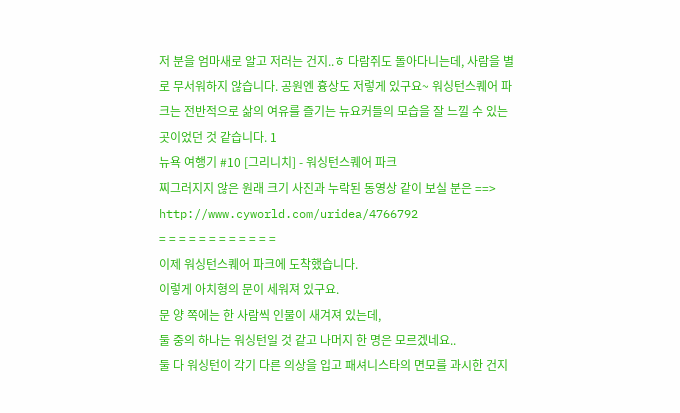저 분을 엄마새로 알고 저러는 건지..ㅎ 다람쥐도 돌아다니는데, 사람을 별로 무서워하지 않습니다. 공원엔 흉상도 저렇게 있구요~ 워싱턴스퀘어 파크는 전반적으로 삶의 여유를 즐기는 뉴요커들의 모습을 잘 느낄 수 있는 곳이었던 것 같습니다. 1
뉴욕 여행기 #10 [그리니치] - 워싱턴스퀘어 파크
찌그러지지 않은 원래 크기 사진과 누락된 동영상 같이 보실 분은 ==>
http://www.cyworld.com/uridea/4766792
= = = = = = = = = = = =
이제 워싱턴스퀘어 파크에 도착했습니다.
이렇게 아치형의 문이 세워져 있구요.
문 양 쪽에는 한 사람씩 인물이 새겨져 있는데,
둘 중의 하나는 워싱턴일 것 같고 나머지 한 명은 모르겠네요..
둘 다 워싱턴이 각기 다른 의상을 입고 패셔니스타의 면모를 과시한 건지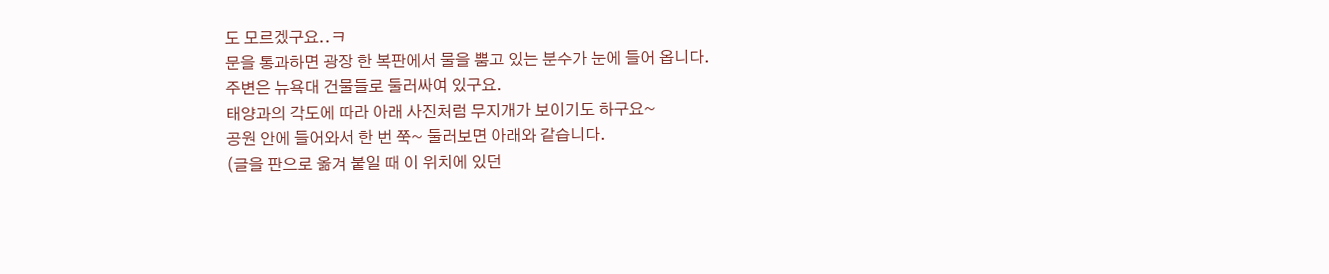도 모르겠구요..ㅋ
문을 통과하면 광장 한 복판에서 물을 뿜고 있는 분수가 눈에 들어 옵니다.
주변은 뉴욕대 건물들로 둘러싸여 있구요.
태양과의 각도에 따라 아래 사진처럼 무지개가 보이기도 하구요~
공원 안에 들어와서 한 번 쭉~ 둘러보면 아래와 같습니다.
(글을 판으로 옮겨 붙일 때 이 위치에 있던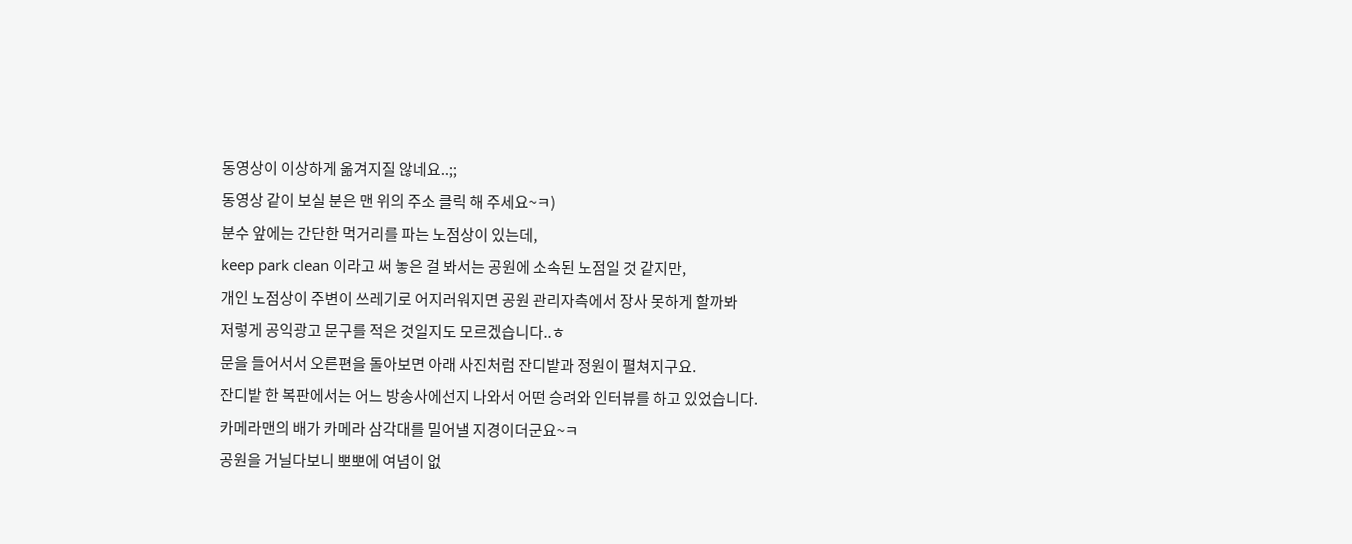동영상이 이상하게 옮겨지질 않네요..;;
동영상 같이 보실 분은 맨 위의 주소 클릭 해 주세요~ㅋ)
분수 앞에는 간단한 먹거리를 파는 노점상이 있는데,
keep park clean 이라고 써 놓은 걸 봐서는 공원에 소속된 노점일 것 같지만,
개인 노점상이 주변이 쓰레기로 어지러워지면 공원 관리자측에서 장사 못하게 할까봐
저렇게 공익광고 문구를 적은 것일지도 모르겠습니다..ㅎ
문을 들어서서 오른편을 돌아보면 아래 사진처럼 잔디밭과 정원이 펼쳐지구요.
잔디밭 한 복판에서는 어느 방송사에선지 나와서 어떤 승려와 인터뷰를 하고 있었습니다.
카메라맨의 배가 카메라 삼각대를 밀어낼 지경이더군요~ㅋ
공원을 거닐다보니 뽀뽀에 여념이 없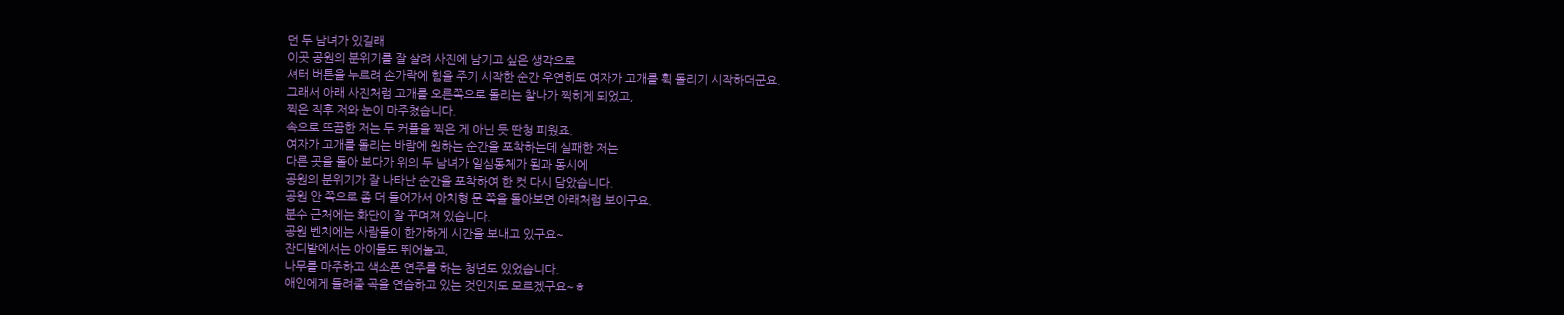던 두 남녀가 있길래
이곳 공원의 분위기를 잘 살려 사진에 남기고 싶은 생각으로
셔터 버튼을 누르려 손가락에 힘을 주기 시작한 순간 우연히도 여자가 고개를 휙 돌리기 시작하더군요.
그래서 아래 사진처럼 고개를 오른쪽으로 돌리는 찰나가 찍히게 되었고,
찍은 직후 저와 눈이 마주쳤습니다.
속으로 뜨끔한 저는 두 커플을 찍은 게 아닌 듯 딴청 피웠죠.
여자가 고개를 돌리는 바람에 원하는 순간을 포착하는데 실패한 저는
다른 곳을 돌아 보다가 위의 두 남녀가 일심동체가 됨과 동시에
공원의 분위기가 잘 나타난 순간을 포착하여 한 컷 다시 담았습니다.
공원 안 쪽으로 좀 더 들어가서 아치형 문 쪽을 돌아보면 아래처럼 보이구요.
분수 근처에는 화단이 잘 꾸며져 있습니다.
공원 벤치에는 사람들이 한가하게 시간을 보내고 있구요~
잔디밭에서는 아이들도 뛰어놀고,
나무를 마주하고 색소폰 연주를 하는 청년도 있었습니다.
애인에게 들려줄 곡을 연습하고 있는 것인지도 모르겠구요~ㅎ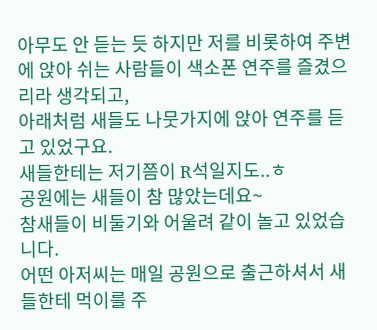아무도 안 듣는 듯 하지만 저를 비롯하여 주변에 앉아 쉬는 사람들이 색소폰 연주를 즐겼으리라 생각되고,
아래처럼 새들도 나뭇가지에 앉아 연주를 듣고 있었구요.
새들한테는 저기쯤이 R석일지도..ㅎ
공원에는 새들이 참 많았는데요~
참새들이 비둘기와 어울려 같이 놀고 있었습니다.
어떤 아저씨는 매일 공원으로 출근하셔서 새들한테 먹이를 주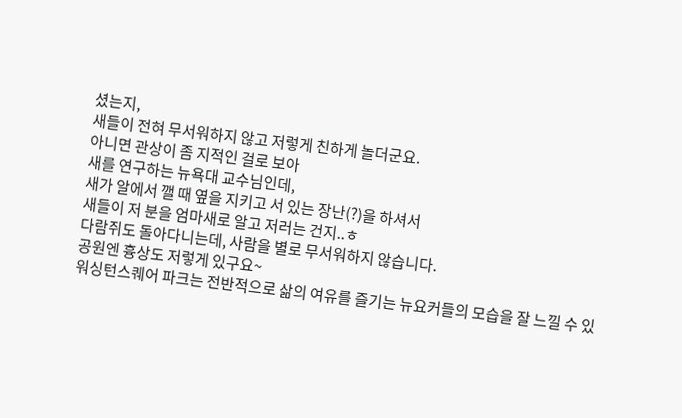셨는지,
새들이 전혀 무서워하지 않고 저렇게 친하게 놀더군요.
아니면 관상이 좀 지적인 걸로 보아
새를 연구하는 뉴욕대 교수님인데,
새가 알에서 깰 때 옆을 지키고 서 있는 장난(?)을 하셔서
새들이 저 분을 엄마새로 알고 저러는 건지..ㅎ
다람쥐도 돌아다니는데, 사람을 별로 무서워하지 않습니다.
공원엔 흉상도 저렇게 있구요~
워싱턴스퀘어 파크는 전반적으로 삶의 여유를 즐기는 뉴요커들의 모습을 잘 느낄 수 있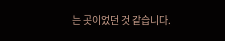는 곳이었던 것 같습니다.